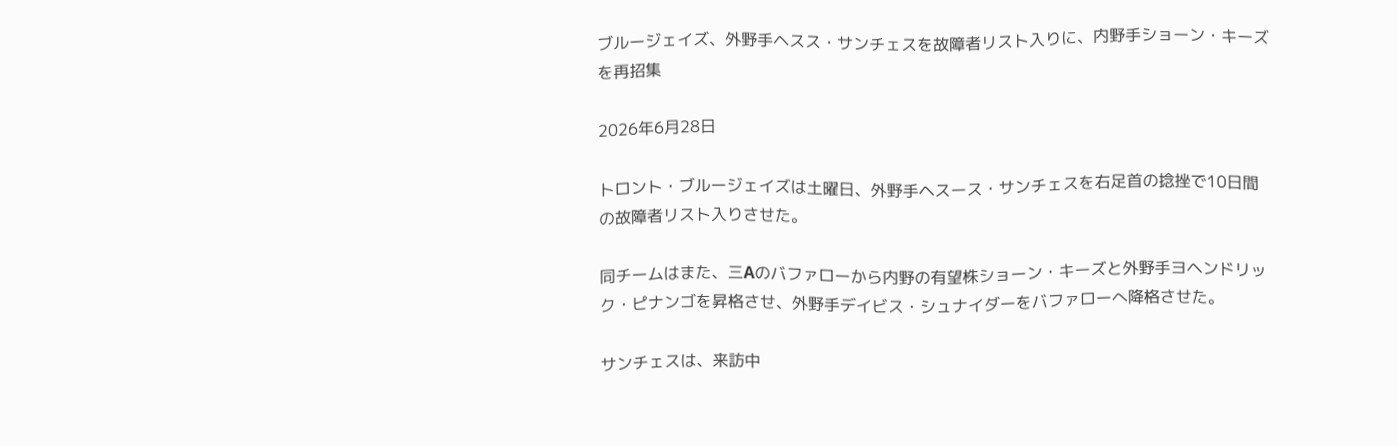ブルージェイズ、外野手ヘスス・サンチェスを故障者リスト入りに、内野手ショーン・キーズを再招集

2026年6月28日

トロント・ブルージェイズは土曜日、外野手ヘスース・サンチェスを右足首の捻挫で10日間の故障者リスト入りさせた。

同チームはまた、三Aのバファローから内野の有望株ショーン・キーズと外野手ヨヘンドリック・ピナンゴを昇格させ、外野手デイビス・シュナイダーをバファローへ降格させた。

サンチェスは、来訪中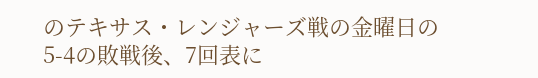のテキサス・レンジャーズ戦の金曜日の5-4の敗戦後、7回表に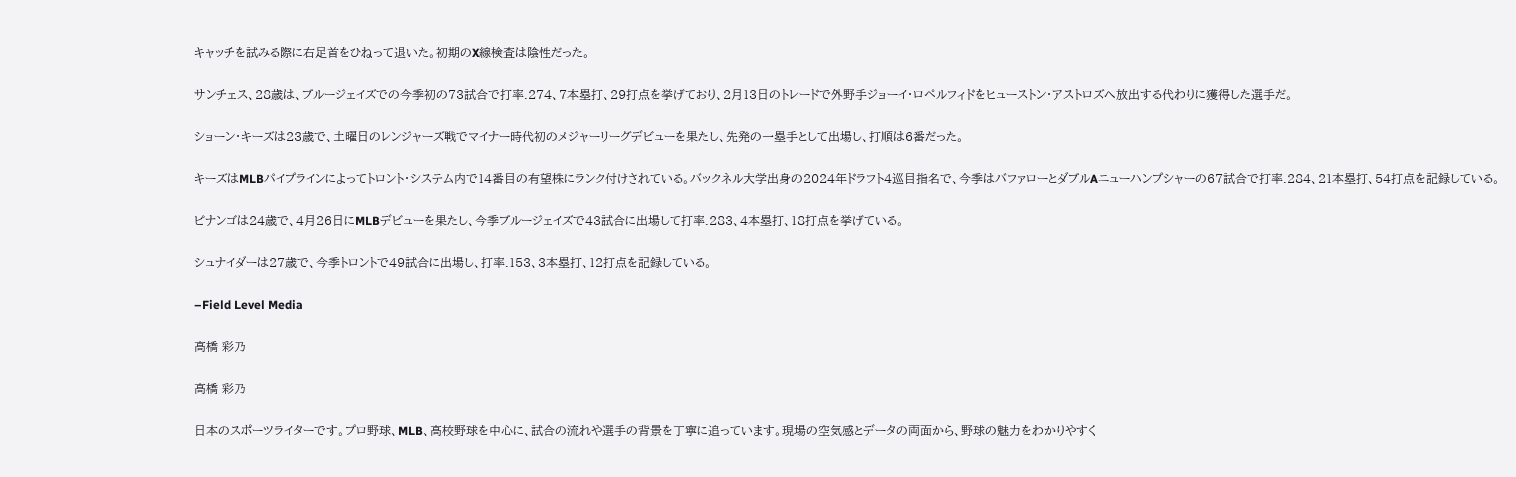キャッチを試みる際に右足首をひねって退いた。初期のX線検査は陰性だった。

サンチェス、28歳は、ブルージェイズでの今季初の73試合で打率.274、7本塁打、29打点を挙げており、2月13日のトレードで外野手ジョーイ・ロペルフィドをヒューストン・アストロズへ放出する代わりに獲得した選手だ。

ショーン・キーズは23歳で、土曜日のレンジャーズ戦でマイナー時代初のメジャーリーグデビューを果たし、先発の一塁手として出場し、打順は6番だった。

キーズはMLBパイプラインによってトロント・システム内で14番目の有望株にランク付けされている。バックネル大学出身の2024年ドラフト4巡目指名で、今季はバファローとダブルAニューハンプシャーの67試合で打率.284、21本塁打、54打点を記録している。

ピナンゴは24歳で、4月26日にMLBデビューを果たし、今季ブルージェイズで43試合に出場して打率.283、4本塁打、18打点を挙げている。

シュナイダーは27歳で、今季トロントで49試合に出場し、打率.153、3本塁打、12打点を記録している。

–Field Level Media

高橋 彩乃

高橋 彩乃

日本のスポーツライターです。プロ野球、MLB、高校野球を中心に、試合の流れや選手の背景を丁寧に追っています。現場の空気感とデータの両面から、野球の魅力をわかりやすく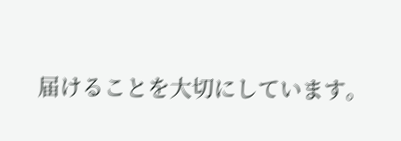届けることを大切にしています。